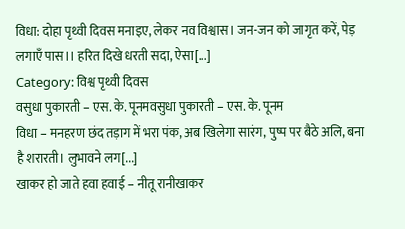विधा: दोहा पृथ्वी दिवस मनाइए, लेकर नव विश्वास। जन-जन को जागृत करें, पेड़ लगाएँ पास।। हरित दिखे धरती सदा, ऐसा[...]
Category: विश्व पृथ्वी दिवस
वसुधा पुकारती – एस. के. पूनमवसुधा पुकारती – एस. के. पूनम
विधा – मनहरण छंद तड़ाग में भरा पंक, अब खिलेगा सारंग, पुष्प पर बैठे अलि, बना है शरारती। लुभावने लग[...]
खाकर हो जाते हवा हवाई – नीतू रानीखाकर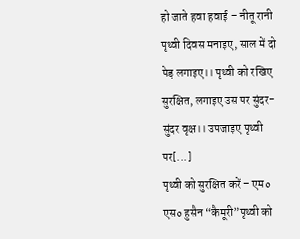हो जाते हवा हवाई – नीतू रानी
पृथ्वी दिवस मनाइए, साल में दो पेड़ लगाइए।। पृथ्वी को रखिए सुरक्षित, लगाइए उस पर सुंदर-सुंदर वृक्ष।। उपजाइए पृथ्वी पर[...]
पृथ्वी को सुरक्षित करें – एम० एस० हुसैन “कैमूरी”पृथ्वी को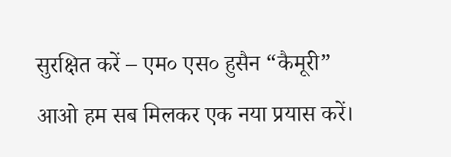सुरक्षित करें – एम० एस० हुसैन “कैमूरी”
आओ हम सब मिलकर एक नया प्रयास करें।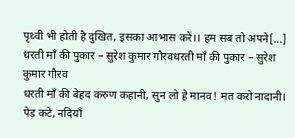पृथ्वी भी होती है दुखित, इसका आभास करें।। हम सब तो अपने[...]
धरती माँ की पुकार – सुरेश कुमार गौरवधरती माँ की पुकार – सुरेश कुमार गौरव
धरती माँ की बेहद करुण कहानी, सुन लो हे मानव! मत करो नादानी। पेड़ कटे, नदियाँ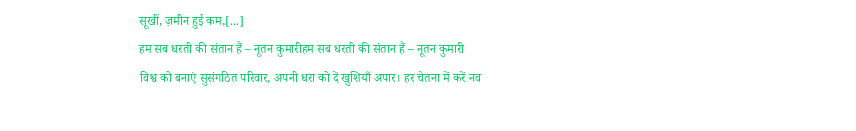सूखीं, ज़मीन हुई कम,[...]
हम सब धरती की संतान हैं – नूतन कुमारीहम सब धरती की संतान हैं – नूतन कुमारी
विश्व को बनाएं सुसंगठित परिवार, अपनी धरा को दें खुशियाँ अपार। हर चेतना में करें नव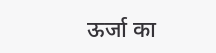ऊर्जा का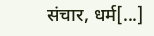संचार, धर्म[...]